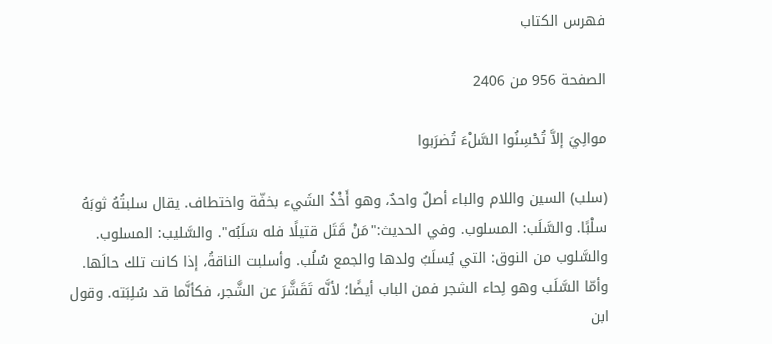فهرس الكتاب

الصفحة 956 من 2406

موالِيَ إلاَّ تُحْسِنُوا السَّلْءَ تُضرَبوا

(سلب) السين واللام والباء أصلٌ واحدٌ، وهو أَخْذُ الشَيء بخفّة واختطاف. يقال سلبتُهُ ثوبَهُ سلْبًا. والسَّلَب: المسلوب. وفي الحديث:"مَنْ قَتَل قتيلًا فله سَلَبُه". والسَّليب: المسلوب. والسَّلوب من النوق: التي يُسلَبُ ولدها والجمع سُلُب. وأسلبت الناقةُ، إذا كانت تلك حالَها. وأمّا السَّلَب وهو لِحاء الشجر فمن الباب أيضًا؛ لأنَّه تَقَشَّرَ عن الشَّجر، فكأنَّما قد سُلِبَته. وقول ابن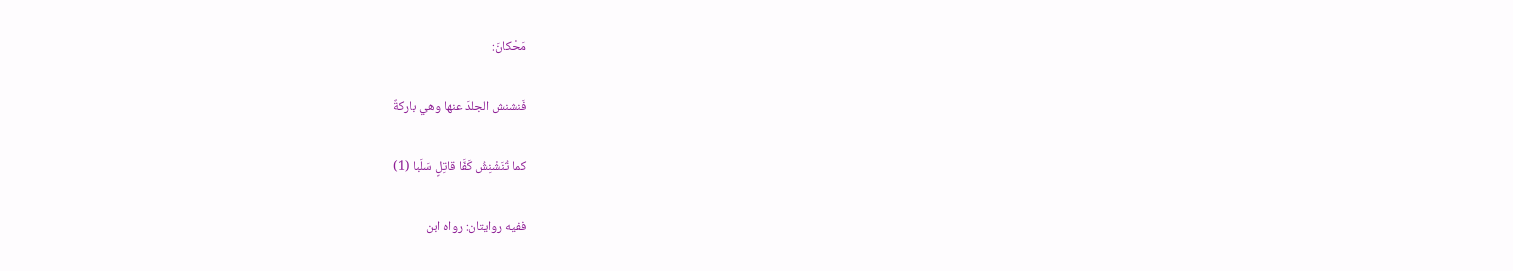مَحْكانَ:

فَنشنش الجلدَ عنها وهي باركةٌ

كما تُنَشْنِشُ كَفَّا قاتِلٍ سَلَبا (1)

ففيه روايتان: رواه ابن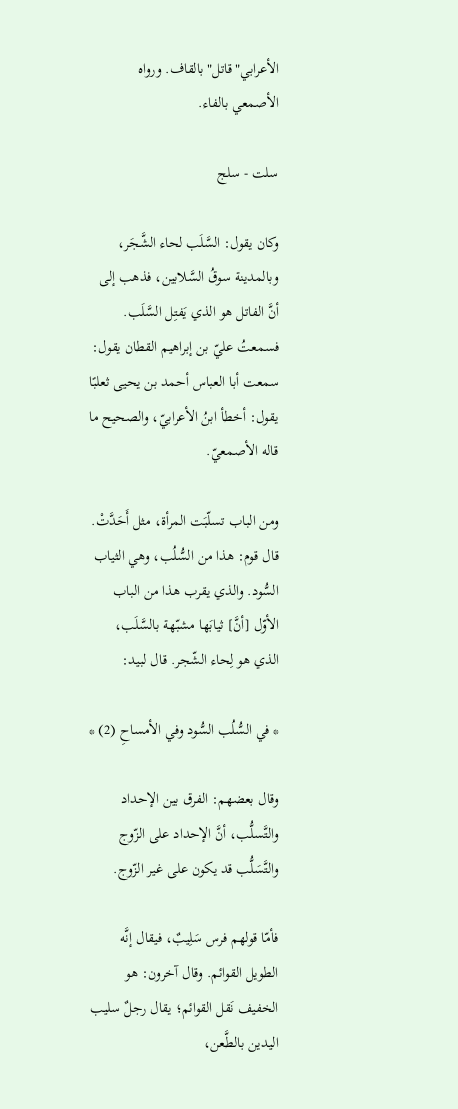الأعرابي"قاتل"بالقاف. ورواه الأصمعي بالفاء.

سلت - سلج

وكان يقول: السَّلَب لحاء الشَّجَر، وبالمدينة سوقُ السَّلابين، فذهب إلى أنَّ الفاتل هو الذي يَفتِل السَّلَب. فسمعتُ عليّ بن إبراهيم القطان يقول: سمعت أبا العباس أحمد بن يحيى ثعلبًا يقول: أخطأ ابنُ الأعرابيّ، والصحيح ما قاله الأصمعيّ.

ومن الباب تسلّبَت المرأة، مثل أَحَدَّتْ. قال قوم: هذا من السُّلُب، وهي الثياب السُّود. والذي يقرب هذا من الباب الأوّل [أنَّ] ثيابَها مشبّهة بالسَّلَب، الذي هو لِحاء الشّجر. قال لبيد:

* في السُّلُب السُّود وفي الأمساحِ (2) *

وقال بعضهم: الفرق بين الإحداد والتَّسلُّب، أنَّ الإحداد على الزّوج والتَّسَلُّب قد يكون على غير الزّوج.

فأمّا قولهم فرس سَلِيبٌ، فيقال إنَّه الطويل القوائم. وقال آخرون: هو الخفيف نَقل القوائم؛ يقال رجلٌ سليب اليدين بالطَّعن،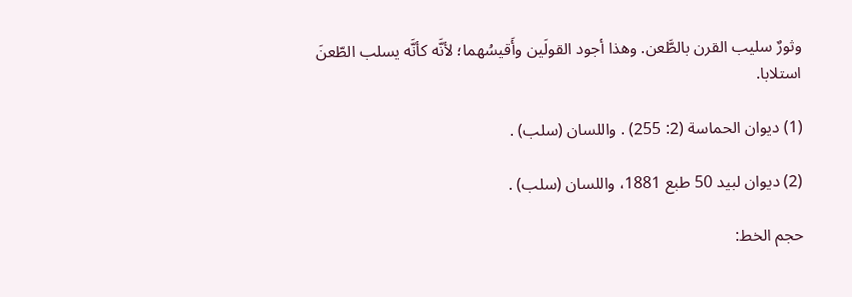وثورٌ سليب القرن بالطَّعن. وهذا أجود القولَين وأَقيسُهما؛ لأنَّه كأنَّه يسلب الطّعنَ استلابا.

(1) ديوان الحماسة (2: 255) . واللسان (سلب) .

(2) ديوان لبيد 50 طبع 1881، واللسان (سلب) .

حجم الخط: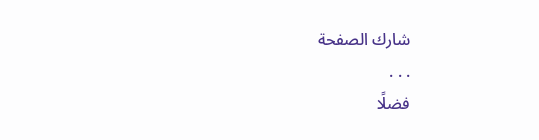شارك الصفحة
. . .
فضلًا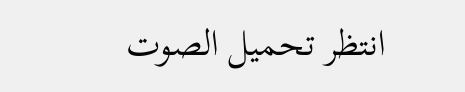انتظر تحميل الصوت